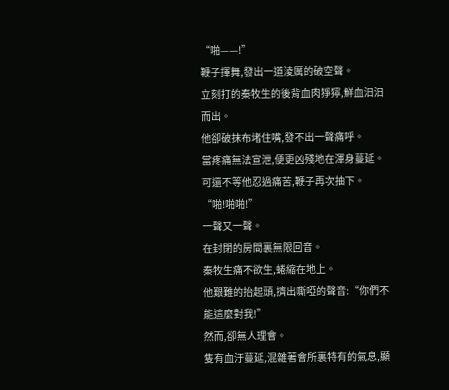“啪——!”
鞭子揮舞,發出一道淩厲的破空聲。
立刻打的秦牧生的後背血肉猙獰,鮮血汩汩而出。
他卻破抹布堵住嘴,發不出一聲痛呼。
當疼痛無法宣泄,便更凶殘地在渾身蔓延。
可還不等他忍過痛苦,鞭子再次抽下。
“啪!啪啪!”
一聲又一聲。
在封閉的房間裏無限回音。
秦牧生痛不欲生,蜷縮在地上。
他艱難的抬起頭,擠出嘶啞的聲音:“你們不能這麼對我!”
然而,卻無人理會。
隻有血汙蔓延,混雜著會所裏特有的氣息,顯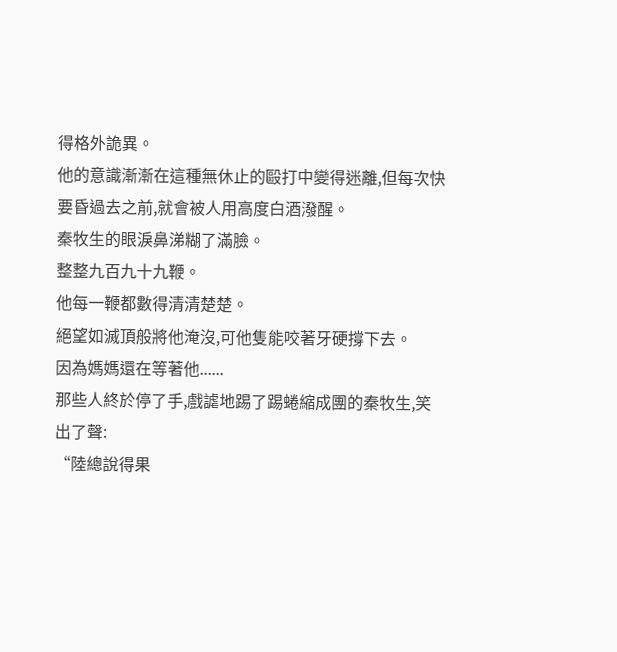得格外詭異。
他的意識漸漸在這種無休止的毆打中變得迷離,但每次快要昏過去之前,就會被人用高度白酒潑醒。
秦牧生的眼淚鼻涕糊了滿臉。
整整九百九十九鞭。
他每一鞭都數得清清楚楚。
絕望如滅頂般將他淹沒,可他隻能咬著牙硬撐下去。
因為媽媽還在等著他......
那些人終於停了手,戲謔地踢了踢蜷縮成團的秦牧生,笑出了聲:
“陸總說得果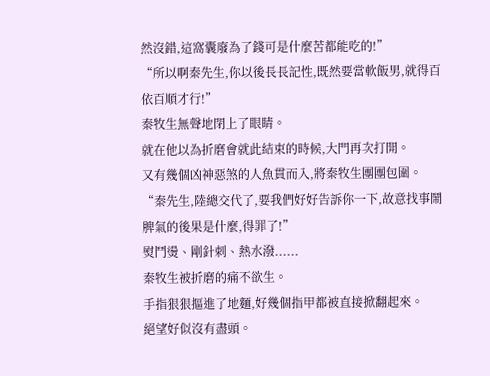然沒錯,這窩囊廢為了錢可是什麼苦都能吃的!”
“所以啊秦先生,你以後長長記性,既然要當軟飯男,就得百依百順才行!”
秦牧生無聲地閉上了眼睛。
就在他以為折磨會就此結束的時候,大門再次打開。
又有幾個凶神惡煞的人魚貫而入,將秦牧生團團包圍。
“秦先生,陸總交代了,要我們好好告訴你一下,故意找事鬧脾氣的後果是什麼,得罪了!”
熨鬥燙、剛針刺、熱水潑......
秦牧生被折磨的痛不欲生。
手指狠狠摳進了地麵,好幾個指甲都被直接掀翻起來。
絕望好似沒有盡頭。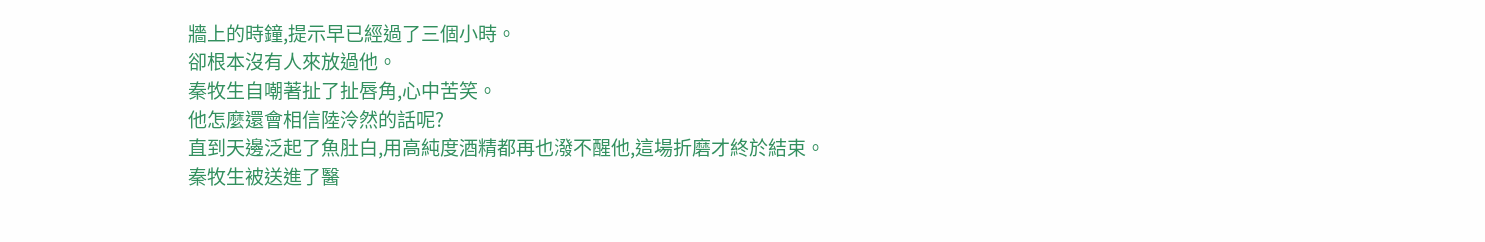牆上的時鐘,提示早已經過了三個小時。
卻根本沒有人來放過他。
秦牧生自嘲著扯了扯唇角,心中苦笑。
他怎麼還會相信陸泠然的話呢?
直到天邊泛起了魚肚白,用高純度酒精都再也潑不醒他,這場折磨才終於結束。
秦牧生被送進了醫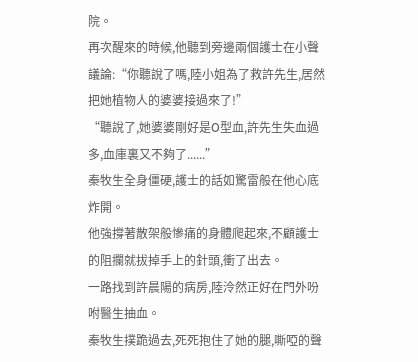院。
再次醒來的時候,他聽到旁邊兩個護士在小聲議論:“你聽說了嗎,陸小姐為了救許先生,居然把她植物人的婆婆接過來了!”
“聽說了,她婆婆剛好是O型血,許先生失血過多,血庫裏又不夠了......”
秦牧生全身僵硬,護士的話如驚雷般在他心底炸開。
他強撐著散架般慘痛的身體爬起來,不顧護士的阻攔就拔掉手上的針頭,衝了出去。
一路找到許晨陽的病房,陸泠然正好在門外吩咐醫生抽血。
秦牧生撲跪過去,死死抱住了她的腿,嘶啞的聲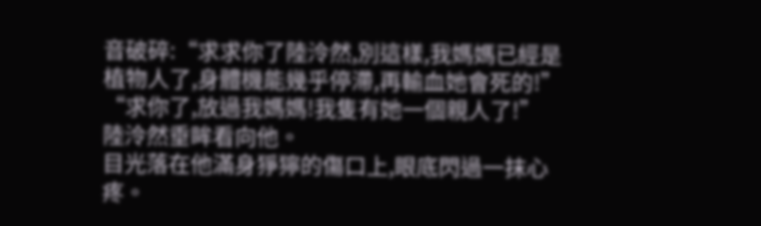音破碎:“求求你了陸泠然,別這樣,我媽媽已經是植物人了,身體機能幾乎停滯,再輸血她會死的!”
“求你了,放過我媽媽!我隻有她一個親人了!”
陸泠然垂眸看向他。
目光落在他滿身猙獰的傷口上,眼底閃過一抹心疼。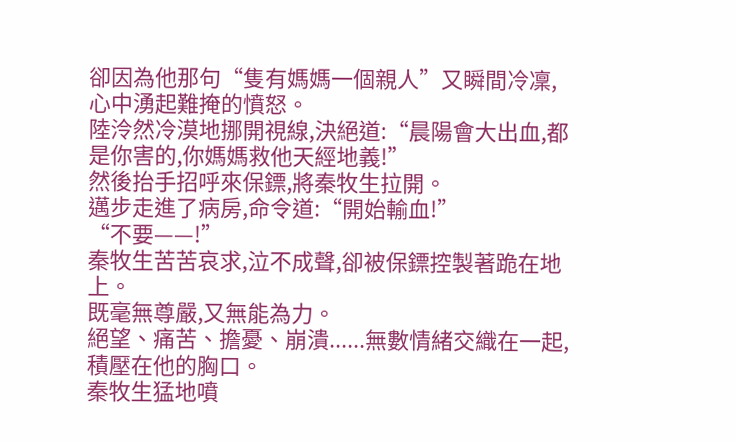卻因為他那句“隻有媽媽一個親人”又瞬間冷凜,心中湧起難掩的憤怒。
陸泠然冷漠地挪開視線,決絕道:“晨陽會大出血,都是你害的,你媽媽救他天經地義!”
然後抬手招呼來保鏢,將秦牧生拉開。
邁步走進了病房,命令道:“開始輸血!”
“不要——!”
秦牧生苦苦哀求,泣不成聲,卻被保鏢控製著跪在地上。
既毫無尊嚴,又無能為力。
絕望、痛苦、擔憂、崩潰......無數情緒交織在一起,積壓在他的胸口。
秦牧生猛地噴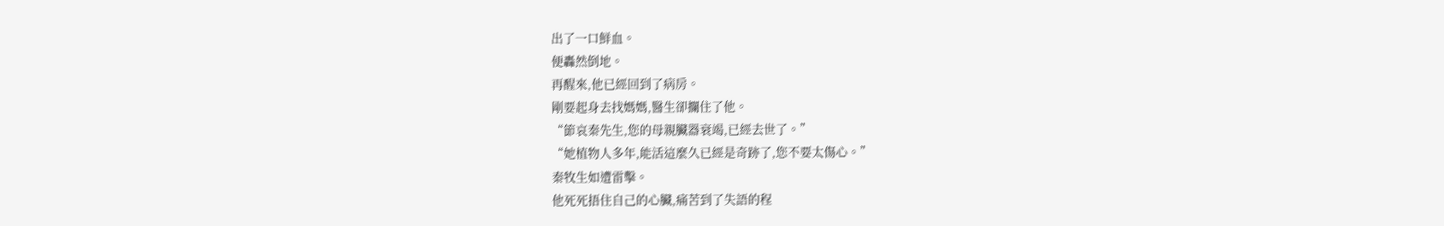出了一口鮮血。
便轟然倒地。
再醒來,他已經回到了病房。
剛要起身去找媽媽,醫生卻攔住了他。
“節哀秦先生,您的母親臟器衰竭,已經去世了。”
“她植物人多年,能活這麼久已經是奇跡了,您不要太傷心。”
秦牧生如遭雷擊。
他死死捂住自己的心臟,痛苦到了失語的程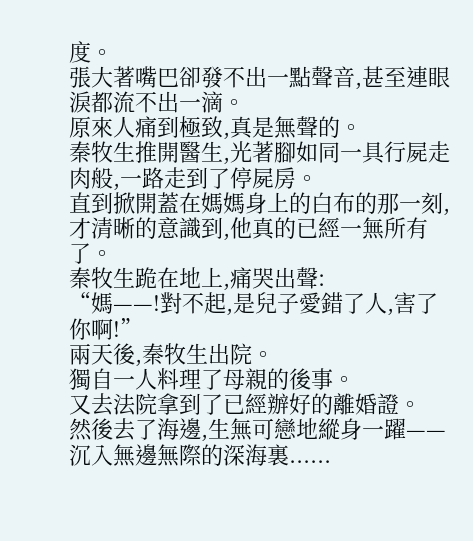度。
張大著嘴巴卻發不出一點聲音,甚至連眼淚都流不出一滴。
原來人痛到極致,真是無聲的。
秦牧生推開醫生,光著腳如同一具行屍走肉般,一路走到了停屍房。
直到掀開蓋在媽媽身上的白布的那一刻,才清晰的意識到,他真的已經一無所有了。
秦牧生跪在地上,痛哭出聲:
“媽——!對不起,是兒子愛錯了人,害了你啊!”
兩天後,秦牧生出院。
獨自一人料理了母親的後事。
又去法院拿到了已經辦好的離婚證。
然後去了海邊,生無可戀地縱身一躍——
沉入無邊無際的深海裏......